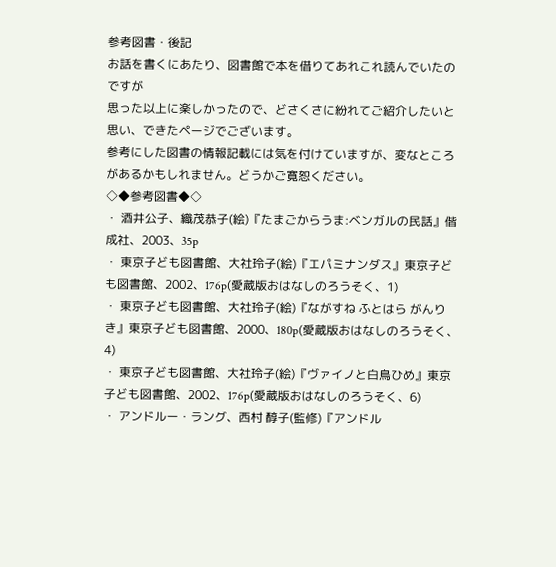参考図書・後記
お話を書くにあたり、図書館で本を借りてあれこれ読んでいたのですが
思った以上に楽しかったので、どさくさに紛れてご紹介したいと思い、できたページでございます。
参考にした図書の情報記載には気を付けていますが、変なところがあるかもしれません。どうかご寛恕ください。
◇◆参考図書◆◇
・ 酒井公子、織茂恭子(絵)『たまごからうま:ベンガルの民話』偕成社、2003、35p
・ 東京子ども図書館、大社玲子(絵)『エパミナンダス』東京子ども図書館、2002、176p(愛蔵版おはなしのろうそく、1)
・ 東京子ども図書館、大社玲子(絵)『ながすね ふとはら がんりき』東京子ども図書館、2000、180p(愛蔵版おはなしのろうそく、4)
・ 東京子ども図書館、大社玲子(絵)『ヴァイノと白鳥ひめ』東京子ども図書館、2002、176p(愛蔵版おはなしのろうそく、6)
・ アンドルー・ラング、西村 醇子(監修)『アンドル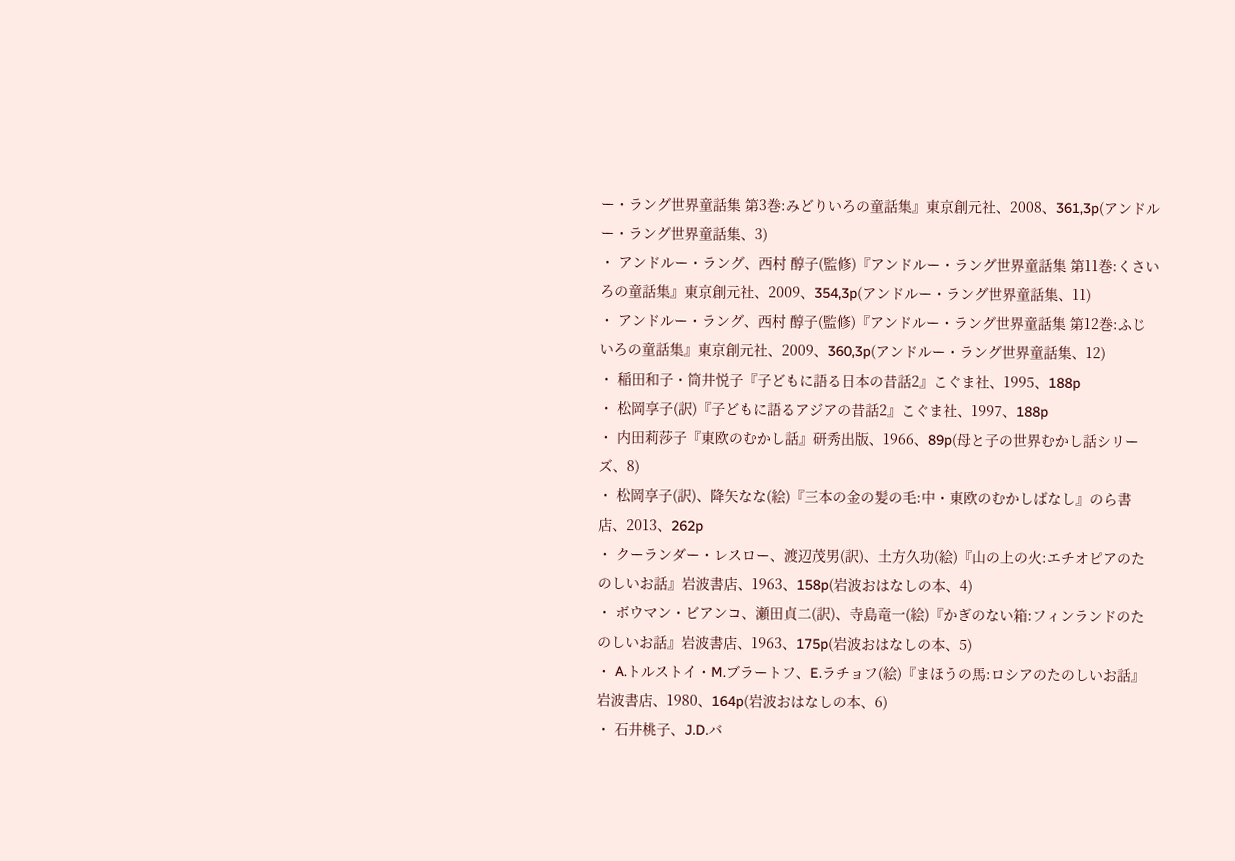ー・ラング世界童話集 第3巻:みどりいろの童話集』東京創元社、2008、361,3p(アンドルー・ラング世界童話集、3)
・ アンドルー・ラング、西村 醇子(監修)『アンドルー・ラング世界童話集 第11巻:くさいろの童話集』東京創元社、2009、354,3p(アンドルー・ラング世界童話集、11)
・ アンドルー・ラング、西村 醇子(監修)『アンドルー・ラング世界童話集 第12巻:ふじいろの童話集』東京創元社、2009、360,3p(アンドルー・ラング世界童話集、12)
・ 稲田和子・筒井悦子『子どもに語る日本の昔話2』こぐま社、1995、188p
・ 松岡享子(訳)『子どもに語るアジアの昔話2』こぐま社、1997、188p
・ 内田莉莎子『東欧のむかし話』研秀出版、1966、89p(母と子の世界むかし話シリーズ、8)
・ 松岡享子(訳)、降矢なな(絵)『三本の金の髪の毛:中・東欧のむかしばなし』のら書店、2013、262p
・ クーランダー・レスロー、渡辺茂男(訳)、土方久功(絵)『山の上の火:エチオピアのたのしいお話』岩波書店、1963、158p(岩波おはなしの本、4)
・ ボウマン・ビアンコ、瀬田貞二(訳)、寺島竜一(絵)『かぎのない箱:フィンランドのたのしいお話』岩波書店、1963、175p(岩波おはなしの本、5)
・ A.トルストイ・M.ブラートフ、E.ラチョフ(絵)『まほうの馬:ロシアのたのしいお話』岩波書店、1980、164p(岩波おはなしの本、6)
・ 石井桃子、J.D.バ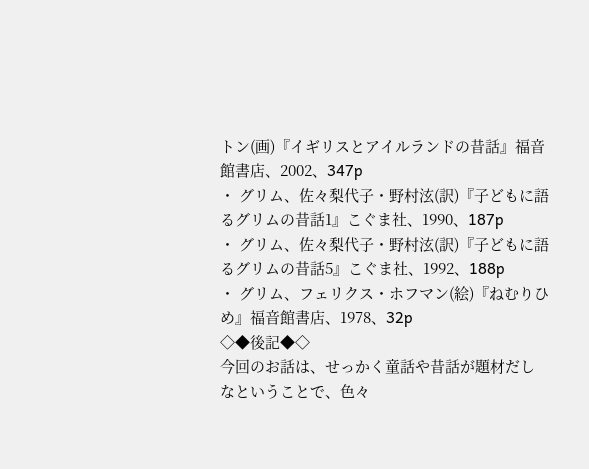トン(画)『イギリスとアイルランドの昔話』福音館書店、2002、347p
・ グリム、佐々梨代子・野村泫(訳)『子どもに語るグリムの昔話1』こぐま社、1990、187p
・ グリム、佐々梨代子・野村泫(訳)『子どもに語るグリムの昔話5』こぐま社、1992、188p
・ グリム、フェリクス・ホフマン(絵)『ねむりひめ』福音館書店、1978、32p
◇◆後記◆◇
今回のお話は、せっかく童話や昔話が題材だしなということで、色々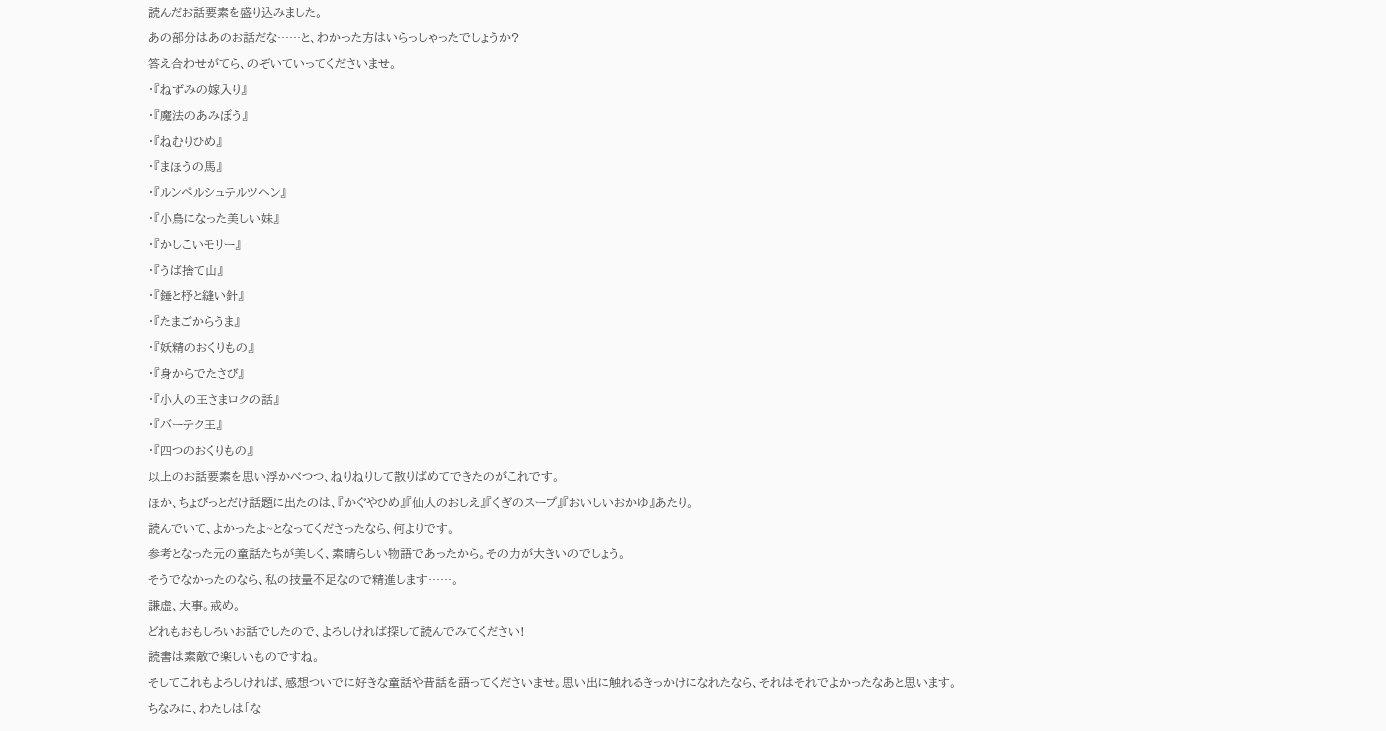読んだお話要素を盛り込みました。
あの部分はあのお話だな……と、わかった方はいらっしゃったでしょうか?
答え合わせがてら、のぞいていってくださいませ。
・『ねずみの嫁入り』
・『魔法のあみぼう』
・『ねむりひめ』
・『まほうの馬』
・『ルンペルシュテルツヘン』
・『小鳥になった美しい妹』
・『かしこいモリー』
・『うば捨て山』
・『錘と杼と縫い針』
・『たまごからうま』
・『妖精のおくりもの』
・『身からでたさび』
・『小人の王さまロクの話』
・『バーテク王』
・『四つのおくりもの』
以上のお話要素を思い浮かべつつ、ねりねりして散りばめてできたのがこれです。
ほか、ちょびっとだけ話題に出たのは、『かぐやひめ』『仙人のおしえ』『くぎのスープ』『おいしいおかゆ』あたり。
読んでいて、よかったよ~となってくださったなら、何よりです。
参考となった元の童話たちが美しく、素晴らしい物語であったから。その力が大きいのでしょう。
そうでなかったのなら、私の技量不足なので精進します……。
謙虚、大事。戒め。
どれもおもしろいお話でしたので、よろしければ探して読んでみてください!
読書は素敵で楽しいものですね。
そしてこれもよろしければ、感想ついでに好きな童話や昔話を語ってくださいませ。思い出に触れるきっかけになれたなら、それはそれでよかったなあと思います。
ちなみに、わたしは「な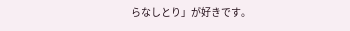らなしとり」が好きです。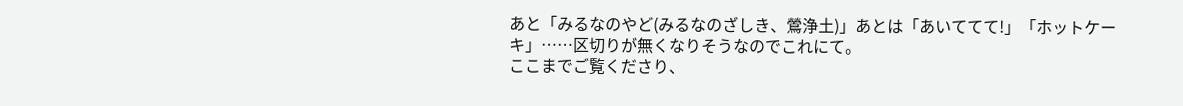あと「みるなのやど(みるなのざしき、鶯浄土)」あとは「あいててて!」「ホットケーキ」……区切りが無くなりそうなのでこれにて。
ここまでご覧くださり、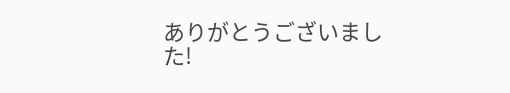ありがとうございました!